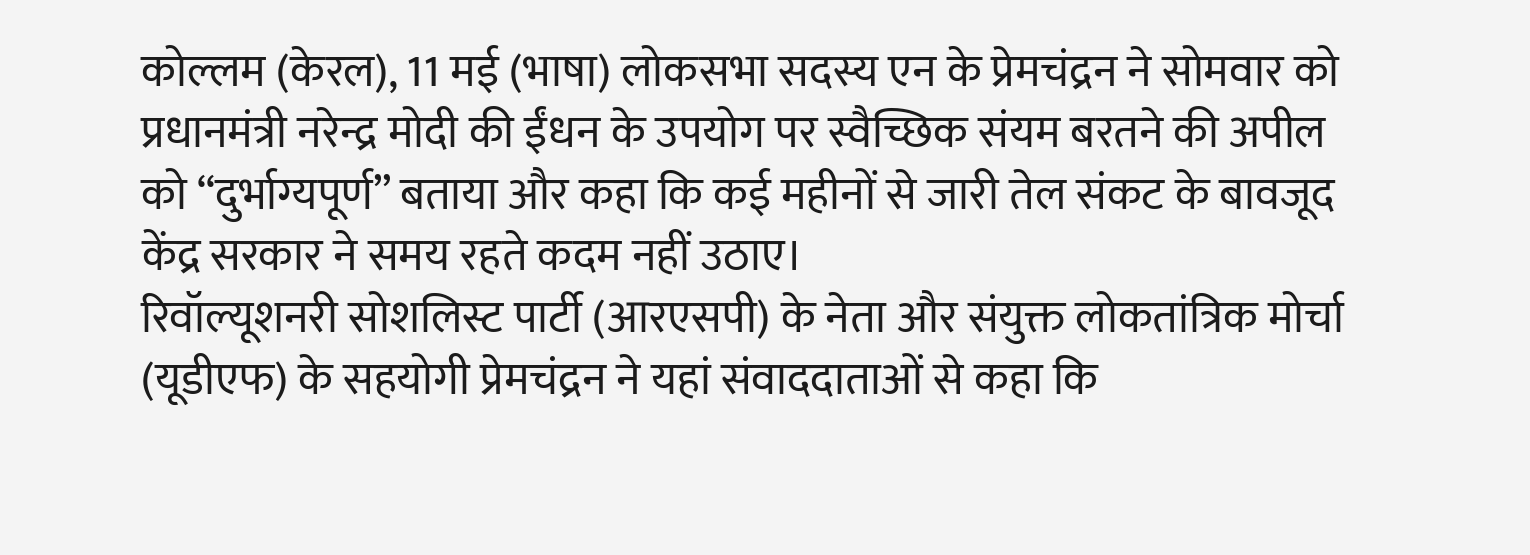कोल्लम (केरल), 11 मई (भाषा) लोकसभा सदस्य एन के प्रेमचंद्रन ने सोमवार को प्रधानमंत्री नरेन्द्र मोदी की ईंधन के उपयोग पर स्वैच्छिक संयम बरतने की अपील को “दुर्भाग्यपूर्ण” बताया और कहा कि कई महीनों से जारी तेल संकट के बावजूद केंद्र सरकार ने समय रहते कदम नहीं उठाए।
रिवॉल्यूशनरी सोशलिस्ट पार्टी (आरएसपी) के नेता और संयुक्त लोकतांत्रिक मोर्चा (यूडीएफ) के सहयोगी प्रेमचंद्रन ने यहां संवाददाताओं से कहा कि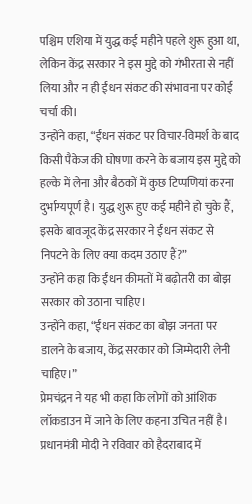पश्चिम एशिया में युद्ध कई महीने पहले शुरू हुआ था, लेकिन केंद्र सरकार ने इस मुद्दे को गंभीरता से नहीं लिया और न ही ईंधन संकट की संभावना पर कोई चर्चा की।
उन्होंने कहा, “ईंधन संकट पर विचार-विमर्श के बाद किसी पैकेज की घोषणा करने के बजाय इस मुद्दे को हल्के में लेना और बैठकों में कुछ टिप्पणियां करना दुर्भाग्यपूर्ण है। युद्ध शुरू हुए कई महीने हो चुके हैं, इसके बावजूद केंद्र सरकार ने ईंधन संकट से निपटने के लिए क्या कदम उठाए हैं?”
उन्होंने कहा कि ईंधन कीमतों में बढ़ोतरी का बोझ सरकार को उठाना चाहिए।
उन्होंने कहा, “ईंधन संकट का बोझ जनता पर डालने के बजाय, केंद्र सरकार को जिम्मेदारी लेनी चाहिए।”
प्रेमचंद्रन ने यह भी कहा कि लोगों को आंशिक लॉकडाउन में जाने के लिए कहना उचित नहीं है।
प्रधानमंत्री मोदी ने रविवार को हैदराबाद में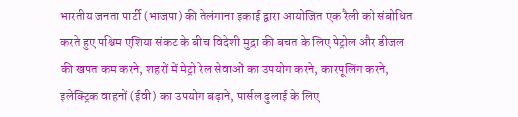भारतीय जनता पार्टी (भाजपा) की तेलंगाना इकाई द्वारा आयोजित एक रैली को संबोधित करते हुए पश्चिम एशिया संकट के बीच विदेशी मुद्रा की बचत के लिए पेट्रोल और डीजल की खपत कम करने, शहरों में मेट्रो रेल सेवाओं का उपयोग करने, कारपूलिंग करने, इलेक्ट्रिक वाहनों (ईवी) का उपयोग बढ़ाने, पार्सल ढुलाई के लिए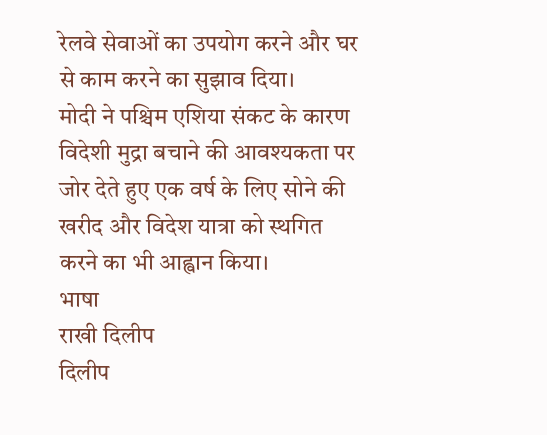रेलवे सेवाओं का उपयोग करने और घर से काम करने का सुझाव दिया।
मोदी ने पश्चिम एशिया संकट के कारण विदेशी मुद्रा बचाने की आवश्यकता पर जोर देते हुए एक वर्ष के लिए सोने की खरीद और विदेश यात्रा को स्थगित करने का भी आह्वान किया।
भाषा
राखी दिलीप
दिलीप